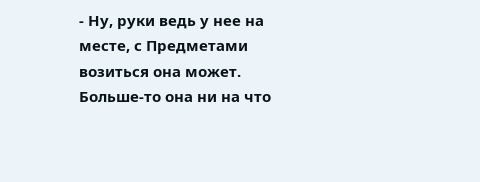- Ну, руки ведь у нее на месте, с Предметами возиться она может. Больше-то она ни на что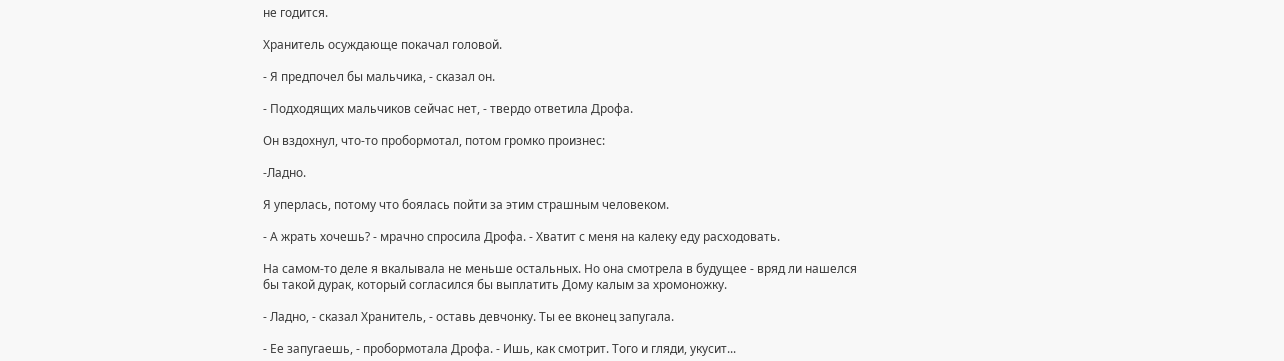не годится.

Хранитель осуждающе покачал головой.

- Я предпочел бы мальчика, - сказал он.

- Подходящих мальчиков сейчас нет, - твердо ответила Дрофа.

Он вздохнул, что-то пробормотал, потом громко произнес:

-Ладно.

Я уперлась, потому что боялась пойти за этим страшным человеком.

- А жрать хочешь? - мрачно спросила Дрофа. - Хватит с меня на калеку еду расходовать.

На самом-то деле я вкалывала не меньше остальных. Но она смотрела в будущее - вряд ли нашелся бы такой дурак, который согласился бы выплатить Дому калым за хромоножку.

- Ладно, - сказал Хранитель, - оставь девчонку. Ты ее вконец запугала.

- Ее запугаешь, - пробормотала Дрофа. - Ишь, как смотрит. Того и гляди, укусит...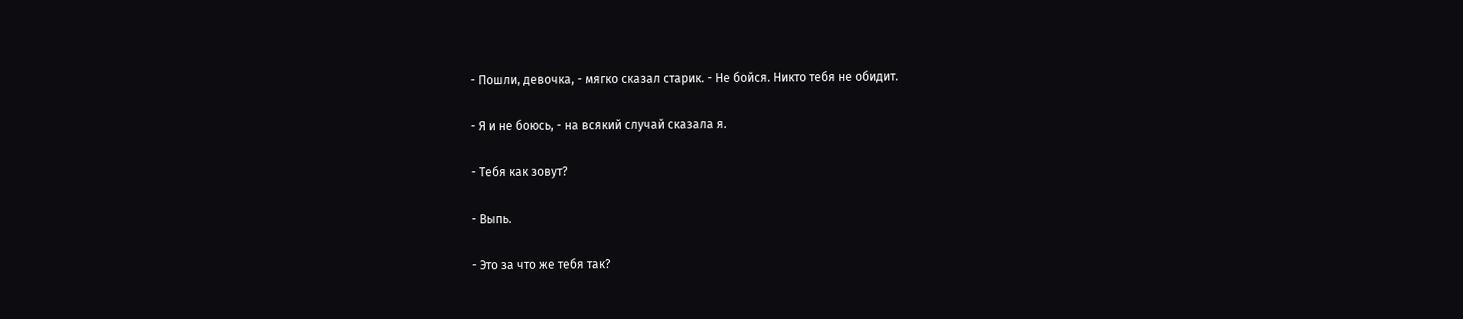- Пошли, девочка, - мягко сказал старик. - Не бойся. Никто тебя не обидит.

- Я и не боюсь, - на всякий случай сказала я.

- Тебя как зовут?

- Выпь.

- Это за что же тебя так?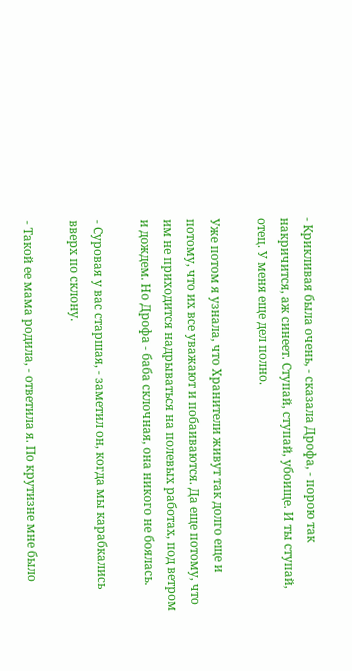- Крикливая была очень, - сказала Дрофа, - порою так накричится, аж синеет. Ступай, ступай, убоище. И ты ступай, отец. У меня еще дел полно.

Уже потом я узнала, что Хранители живут так долго еще и потому, что их все уважают и побаиваются. Да еще потому, что им не приходится надрываться на полевых работах, под ветром и дождем. Но Дрофа - баба склочная, она никого не боялась.

- Суровая у вас старшая, - заметил он, когда мы карабкались вверх по склону.

- Такой ее мама родила, - ответила я. По крутизне мне было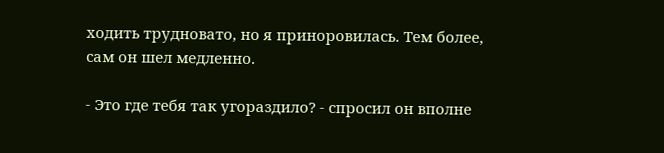ходить трудновато, но я приноровилась. Тем более, сам он шел медленно.

- Это где тебя так угораздило? - спросил он вполне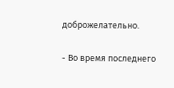доброжелательно.

- Во время последнего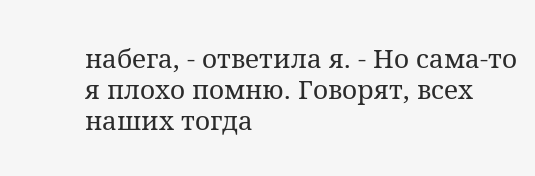набега, - ответила я. - Но сама-то я плохо помню. Говорят, всех наших тогда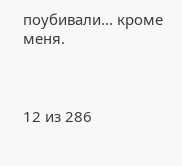поубивали... кроме меня.



12 из 286